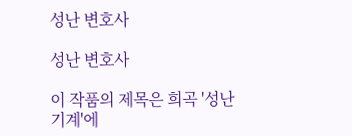성난 변호사

성난 변호사

이 작품의 제목은 희곡 '성난 기계'에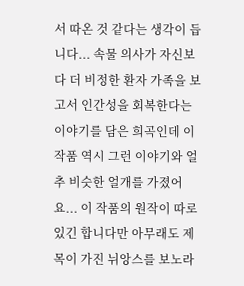서 따온 것 같다는 생각이 듭니다... 속물 의사가 자신보다 더 비정한 환자 가족을 보고서 인간성을 회복한다는 이야기를 담은 희곡인데 이 작품 역시 그런 이야기와 얼추 비슷한 얼개를 가졌어요... 이 작품의 원작이 따로 있긴 합니다만 아무래도 제목이 가진 뉘앙스를 보노라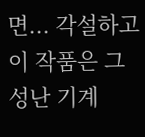면... 각설하고 이 작품은 그 성난 기계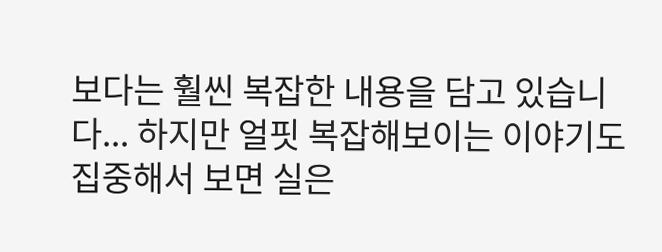보다는 훨씬 복잡한 내용을 담고 있습니다... 하지만 얼핏 복잡해보이는 이야기도 집중해서 보면 실은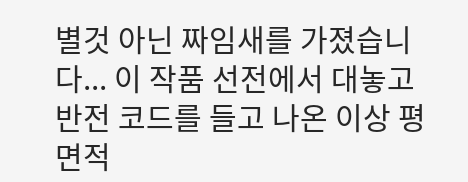별것 아닌 짜임새를 가졌습니다... 이 작품 선전에서 대놓고 반전 코드를 들고 나온 이상 평면적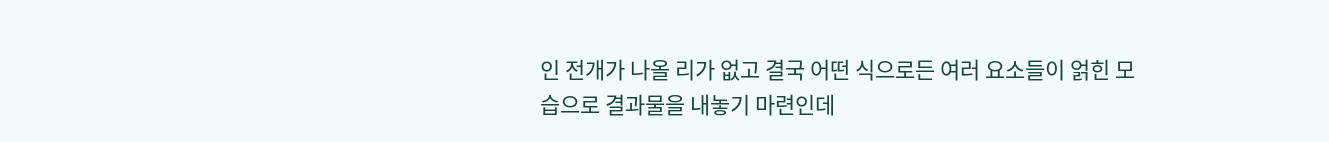인 전개가 나올 리가 없고 결국 어떤 식으로든 여러 요소들이 얽힌 모습으로 결과물을 내놓기 마련인데